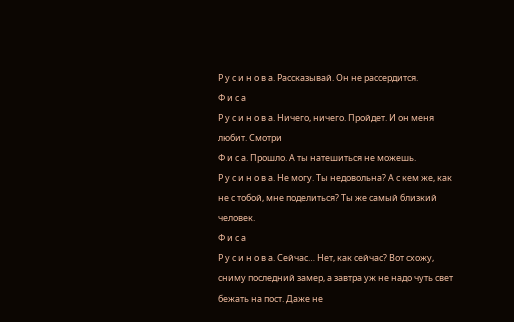Р у с и н о в а. Рассказывай. Он не рассердится.
Ф и с а
Р у с и н о в а. Ничего, ничего. Пройдет. И он меня любит. Смотри
Ф и с а. Прошло. А ты натешиться не можешь.
Р у с и н о в а. Не могу. Ты недовольна? А с кем же, как не с тобой, мне поделиться? Ты же самый близкий человек.
Ф и с а
Р у с и н о в а. Сейчас… Нет, как сейчас? Вот схожу, сниму последний замер, а завтра уж не надо чуть свет бежать на пост. Даже не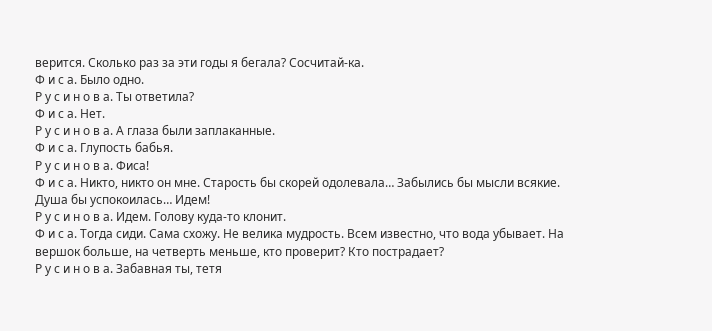верится. Сколько раз за эти годы я бегала? Сосчитай-ка.
Ф и с а. Было одно.
Р у с и н о в а. Ты ответила?
Ф и с а. Нет.
Р у с и н о в а. А глаза были заплаканные.
Ф и с а. Глупость бабья.
Р у с и н о в а. Фиса!
Ф и с а. Никто, никто он мне. Старость бы скорей одолевала… Забылись бы мысли всякие. Душа бы успокоилась… Идем!
Р у с и н о в а. Идем. Голову куда-то клонит.
Ф и с а. Тогда сиди. Сама схожу. Не велика мудрость. Всем известно, что вода убывает. На вершок больше, на четверть меньше, кто проверит? Кто пострадает?
Р у с и н о в а. Забавная ты, тетя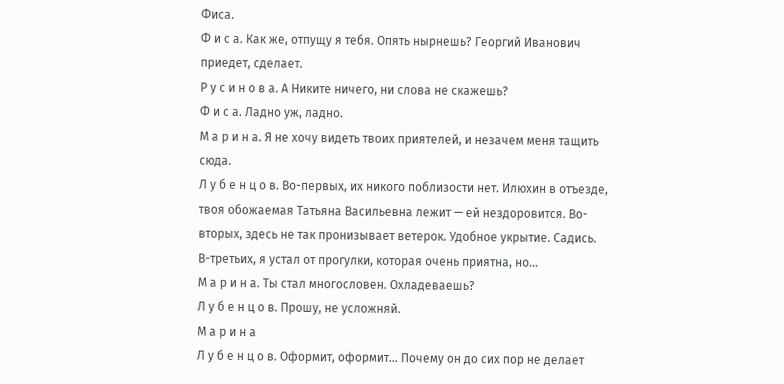Фиса.
Ф и с а. Как же, отпущу я тебя. Опять нырнешь? Георгий Иванович приедет, сделает.
Р у с и н о в а. А Никите ничего, ни слова не скажешь?
Ф и с а. Ладно уж, ладно.
М а р и н а. Я не хочу видеть твоих приятелей, и незачем меня тащить сюда.
Л у б е н ц о в. Во-первых, их никого поблизости нет. Илюхин в отъезде, твоя обожаемая Татьяна Васильевна лежит — ей нездоровится. Во-вторых, здесь не так пронизывает ветерок. Удобное укрытие. Садись. В-третьих, я устал от прогулки, которая очень приятна, но…
М а р и н а. Ты стал многословен. Охладеваешь?
Л у б е н ц о в. Прошу, не усложняй.
М а р и н а
Л у б е н ц о в. Оформит, оформит… Почему он до сих пор не делает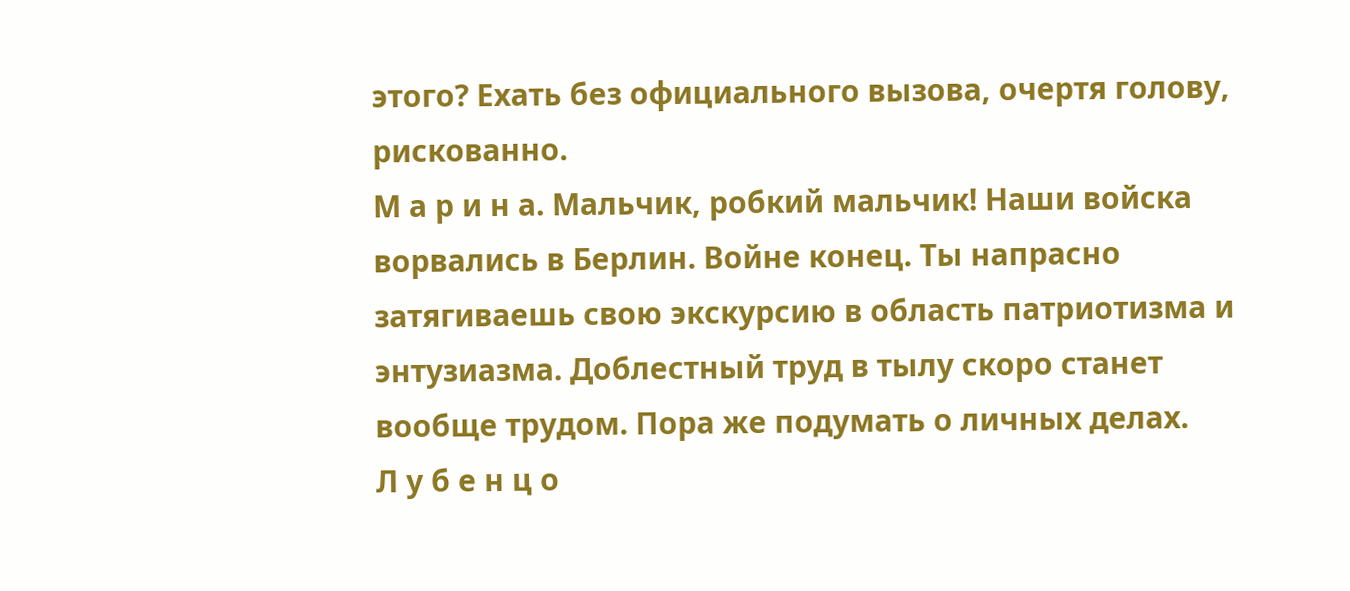этого? Ехать без официального вызова, очертя голову, рискованно.
М а р и н а. Мальчик, робкий мальчик! Наши войска ворвались в Берлин. Войне конец. Ты напрасно затягиваешь свою экскурсию в область патриотизма и энтузиазма. Доблестный труд в тылу скоро станет вообще трудом. Пора же подумать о личных делах.
Л у б е н ц о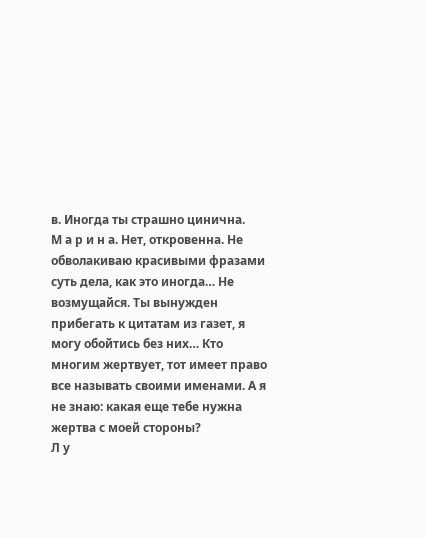в. Иногда ты страшно цинична.
М а р и н а. Нет, откровенна. Не обволакиваю красивыми фразами суть дела, как это иногда… Не возмущайся. Ты вынужден прибегать к цитатам из газет, я могу обойтись без них… Кто многим жертвует, тот имеет право все называть своими именами. А я не знаю: какая еще тебе нужна жертва с моей стороны?
Л у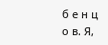б е н ц о в. Я,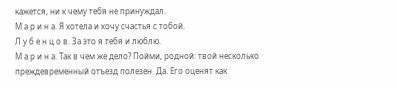кажется, ни к чему тебя не принуждал.
М а р и н а. Я хотела и хочу счастья с тобой.
Л у б е н ц о в. За это я тебя и люблю.
М а р и н а. Так в чем же дело? Пойми, родной: твой несколько преждевременный отъезд полезен. Да. Его оценят как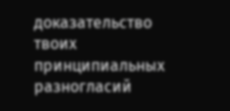доказательство твоих принципиальных разногласий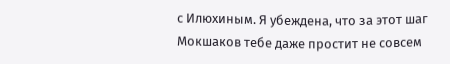с Илюхиным. Я убеждена, что за этот шаг Мокшаков тебе даже простит не совсем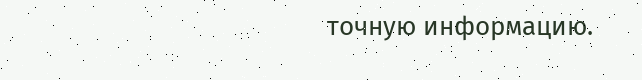точную информацию.